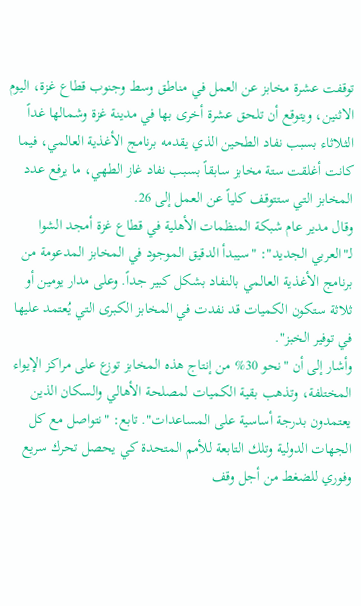توقفت عشرة مخابز عن العمل في مناطق وسط وجنوب قطاع غزة، اليوم الاثنين، ويتوقع أن تلحق عشرة أخرى بها في مدينة غزة وشمالها غداً الثلاثاء بسبب نفاد الطحين الذي يقدمه برنامج الأغذية العالمي، فيما كانت أغلقت ستة مخابز سابقاً بسبب نفاد غاز الطهي، ما يرفع عدد المخابز التي ستتوقف كلياً عن العمل إلى 26.
وقال مدير عام شبكة المنظمات الأهلية في قطاع غزة أمجد الشوا لـ"العربي الجديد": "سيبدأ الدقيق الموجود في المخابز المدعومة من برنامج الأغذية العالمي بالنفاد بشكل كبير جداً. وعلى مدار يومين أو ثلاثة ستكون الكميات قد نفدت في المخابز الكبرى التي يُعتمد عليها في توفير الخبز".
وأشار إلى أن "نحو 30% من إنتاج هذه المخابز توزع على مراكز الإيواء المختلفة، وتذهب بقية الكميات لمصلحة الأهالي والسكان الذين يعتمدون بدرجة أساسية على المساعدات". تابع: "نتواصل مع كل الجهات الدولية وتلك التابعة للأمم المتحدة كي يحصل تحرك سريع وفوري للضغط من أجل وقف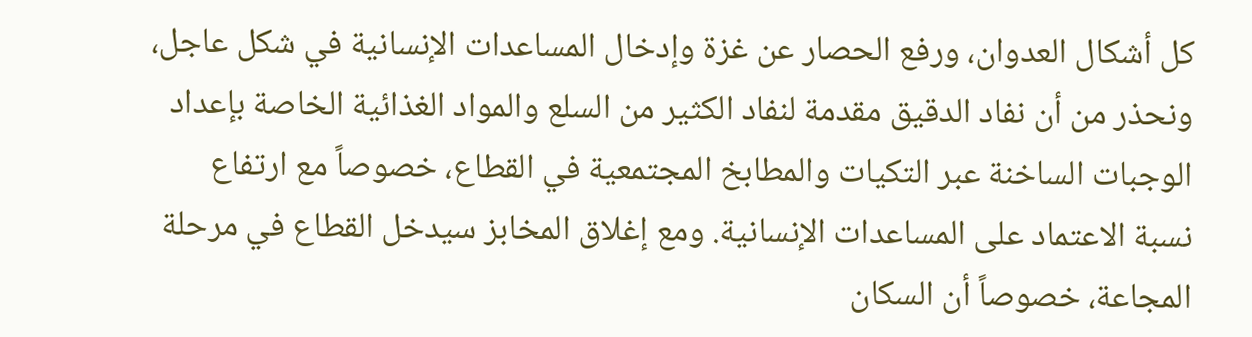كل أشكال العدوان، ورفع الحصار عن غزة وإدخال المساعدات الإنسانية في شكل عاجل، ونحذر من أن نفاد الدقيق مقدمة لنفاد الكثير من السلع والمواد الغذائية الخاصة بإعداد الوجبات الساخنة عبر التكيات والمطابخ المجتمعية في القطاع، خصوصاً مع ارتفاع نسبة الاعتماد على المساعدات الإنسانية. ومع إغلاق المخابز سيدخل القطاع في مرحلة المجاعة، خصوصاً أن السكان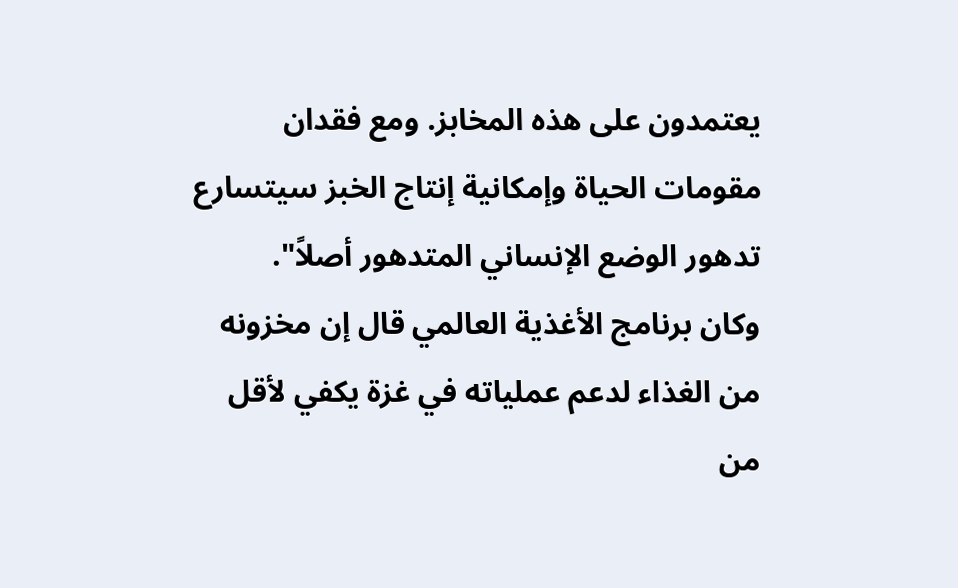يعتمدون على هذه المخابز. ومع فقدان مقومات الحياة وإمكانية إنتاج الخبز سيتسارع تدهور الوضع الإنساني المتدهور أصلاً".
وكان برنامج الأغذية العالمي قال إن مخزونه من الغذاء لدعم عملياته في غزة يكفي لأقل من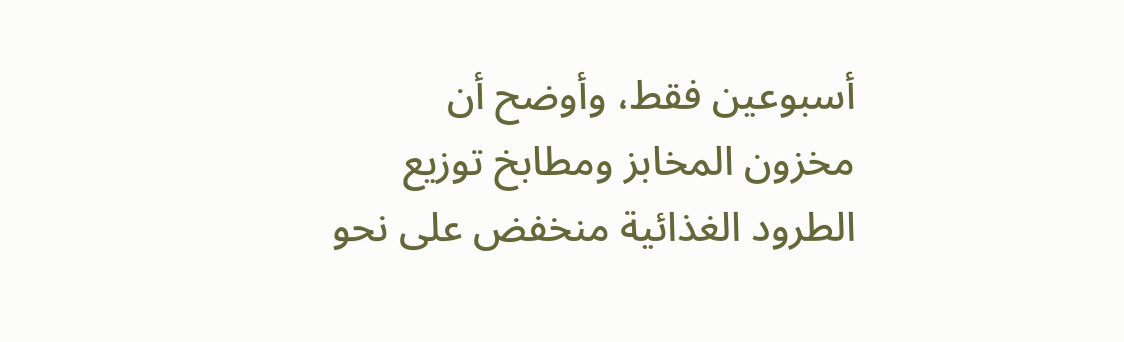أسبوعين فقط، وأوضح أن مخزون المخابز ومطابخ توزيع الطرود الغذائية منخفض على نحو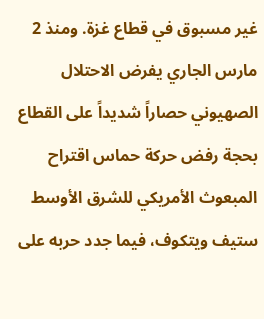غير مسبوق في قطاع غزة. ومنذ 2 مارس الجاري يفرض الاحتلال الصهيوني حصاراً شديداً على القطاع بحجة رفض حركة حماس اقتراح المبعوث الأمريكي للشرق الأوسط ستيف ويتكوف، فيما جدد حربه على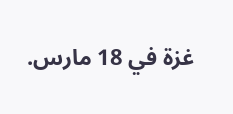غزة في 18 مارس.